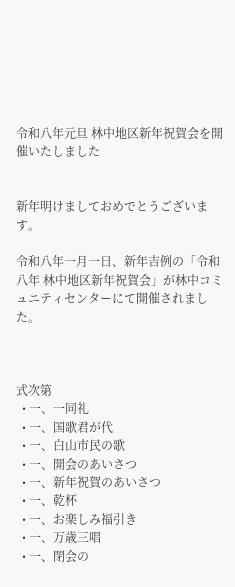令和八年元旦 林中地区新年祝賀会を開催いたしました


新年明けましておめでとうございます。

令和八年一月一日、新年吉例の「令和八年 林中地区新年祝賀会」が林中コミュニティセンターにて開催されました。



式次第
  • 一、一同礼
  • 一、国歌君が代
  • 一、白山市民の歌
  • 一、開会のあいさつ
  • 一、新年祝賀のあいさつ
  • 一、乾杯
  • 一、お楽しみ福引き
  • 一、万歳三唱
  • 一、閉会の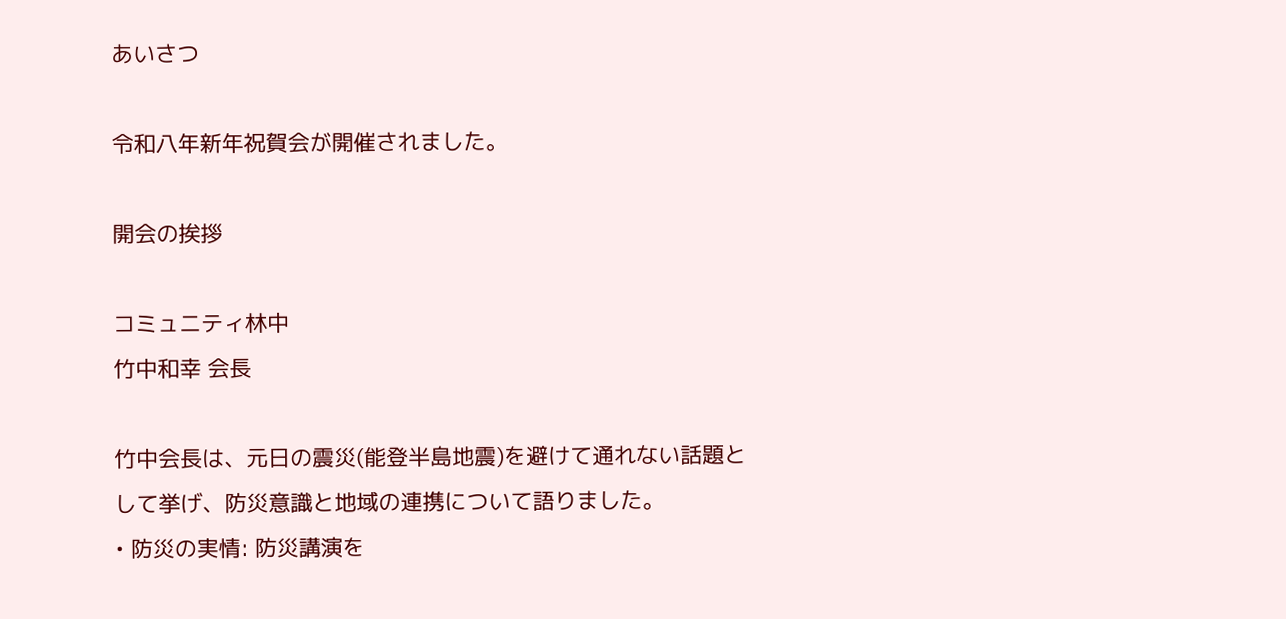あいさつ

令和八年新年祝賀会が開催されました。

開会の挨拶

コミュニティ林中
竹中和幸 会長

竹中会長は、元日の震災(能登半島地震)を避けて通れない話題として挙げ、防災意識と地域の連携について語りました。
• 防災の実情: 防災講演を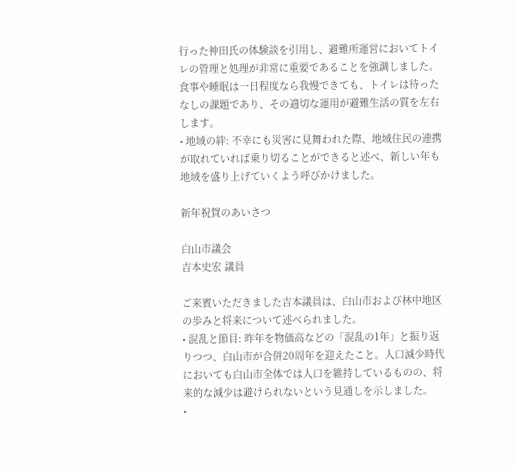行った神田氏の体験談を引用し、避難所運営においてトイレの管理と処理が非常に重要であることを強調しました。食事や睡眠は一日程度なら我慢できても、トイレは待ったなしの課題であり、その適切な運用が避難生活の質を左右します。
• 地域の絆: 不幸にも災害に見舞われた際、地域住民の連携が取れていれば乗り切ることができると述べ、新しい年も地域を盛り上げていくよう呼びかけました。

新年祝賀のあいさつ

白山市議会
吉本史宏 議員

ご来賓いただきました吉本議員は、白山市および林中地区の歩みと将来について述べられました。
• 混乱と節目: 昨年を物価高などの「混乱の1年」と振り返りつつ、白山市が合併20周年を迎えたこと。人口減少時代においても白山市全体では人口を維持しているものの、将来的な減少は避けられないという見通しを示しました。
•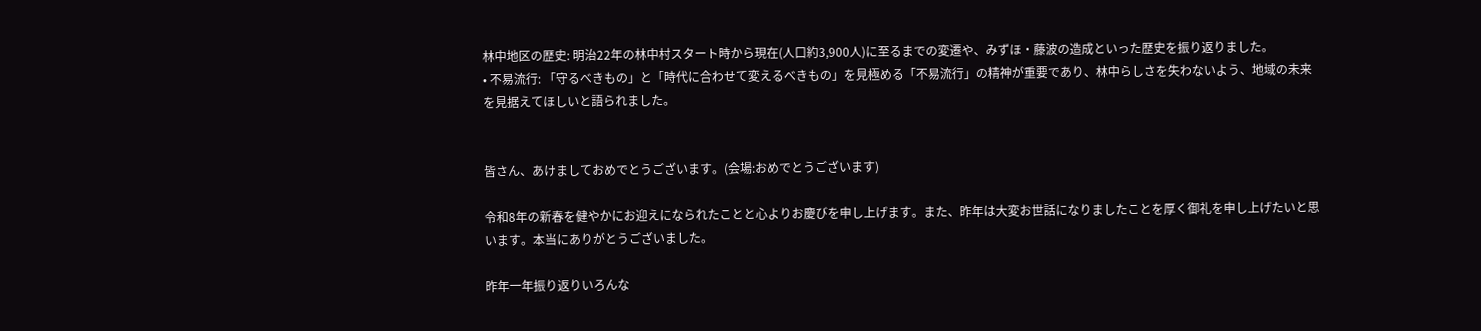林中地区の歴史: 明治22年の林中村スタート時から現在(人口約3,900人)に至るまでの変遷や、みずほ・藤波の造成といった歴史を振り返りました。
• 不易流行: 「守るべきもの」と「時代に合わせて変えるべきもの」を見極める「不易流行」の精神が重要であり、林中らしさを失わないよう、地域の未来を見据えてほしいと語られました。


皆さん、あけましておめでとうございます。(会場:おめでとうございます)

令和8年の新春を健やかにお迎えになられたことと心よりお慶びを申し上げます。また、昨年は大変お世話になりましたことを厚く御礼を申し上げたいと思います。本当にありがとうございました。

昨年一年振り返りいろんな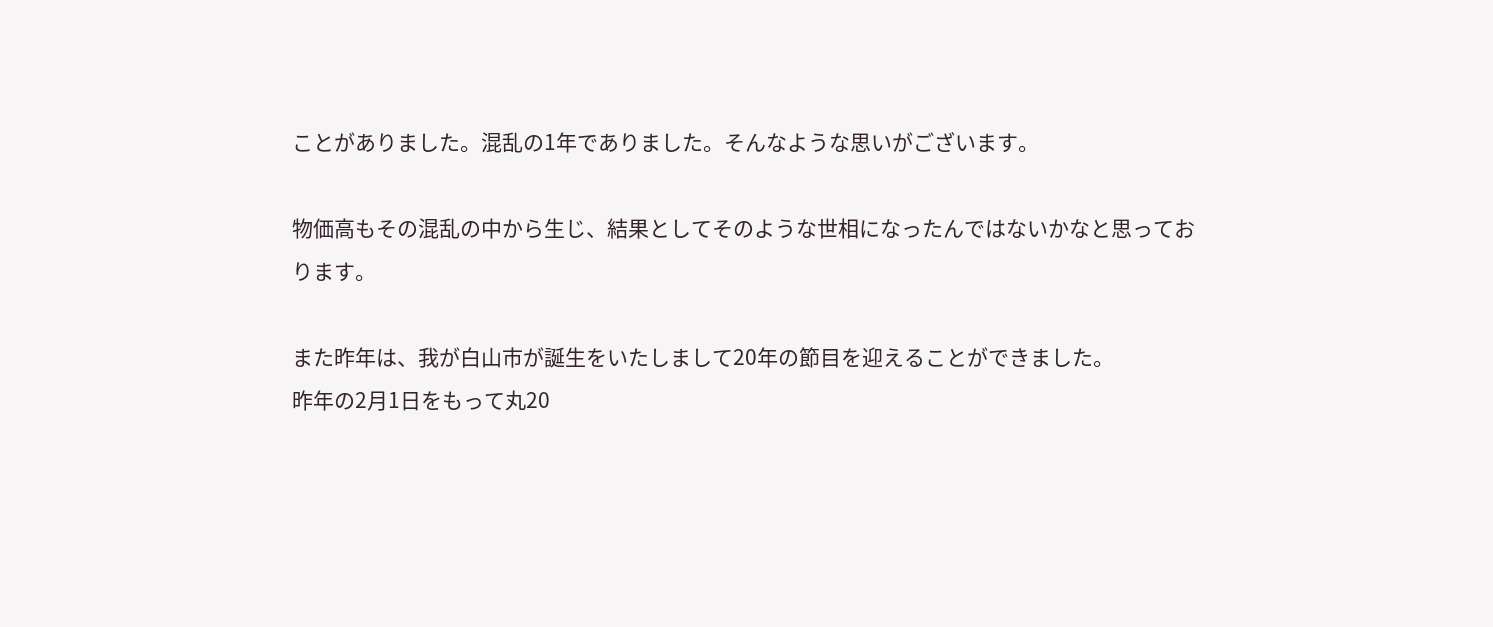ことがありました。混乱の1年でありました。そんなような思いがございます。

物価高もその混乱の中から生じ、結果としてそのような世相になったんではないかなと思っております。

また昨年は、我が白山市が誕生をいたしまして20年の節目を迎えることができました。
昨年の2月1日をもって丸20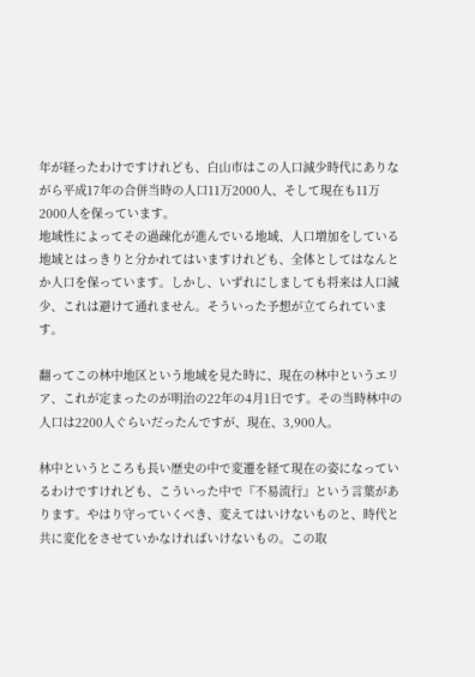年が経ったわけですけれども、白山市はこの人口減少時代にありながら平成17年の合併当時の人口11万2000人、そして現在も11万2000人を保っています。
地域性によってその過疎化が進んでいる地域、人口増加をしている地域とはっきりと分かれてはいますけれども、全体としてはなんとか人口を保っています。しかし、いずれにしましても将来は人口減少、これは避けて通れません。そういった予想が立てられています。

翻ってこの林中地区という地域を見た時に、現在の林中というエリア、これが定まったのが明治の22年の4月1日です。その当時林中の人口は2200人ぐらいだったんですが、現在、3,900人。

林中というところも長い歴史の中で変遷を経て現在の姿になっているわけですけれども、こういった中で『不易流行』という言葉があります。やはり守っていくべき、変えてはいけないものと、時代と共に変化をさせていかなければいけないもの。この取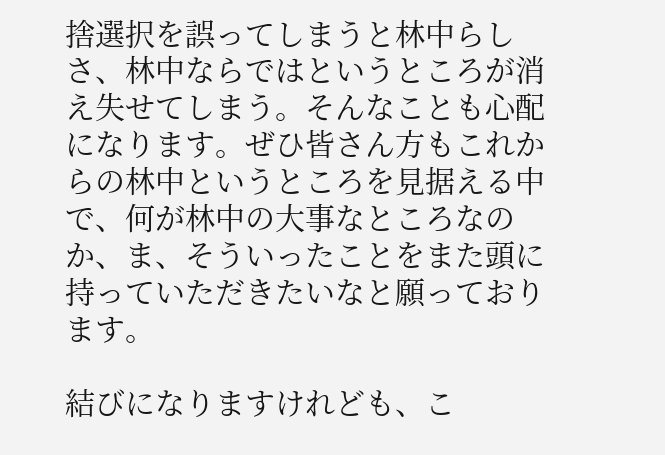捨選択を誤ってしまうと林中らしさ、林中ならではというところが消え失せてしまう。そんなことも心配になります。ぜひ皆さん方もこれからの林中というところを見据える中で、何が林中の大事なところなのか、ま、そういったことをまた頭に持っていただきたいなと願っております。

結びになりますけれども、こ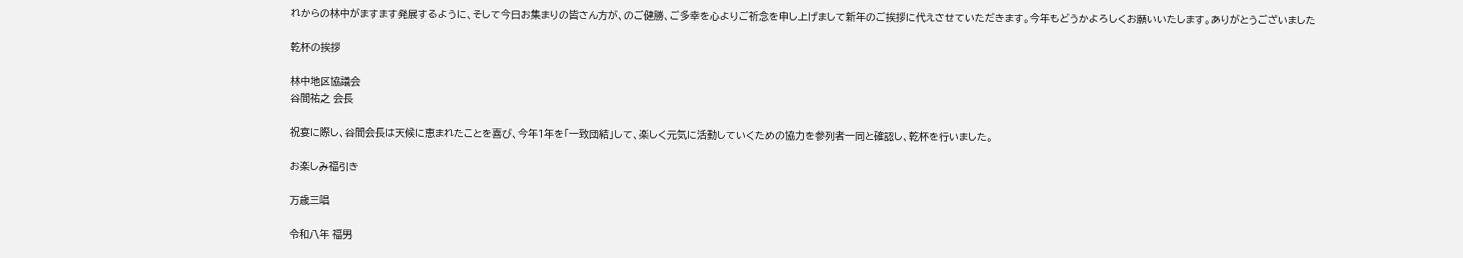れからの林中がますます発展するように、そして今日お集まりの皆さん方が、のご健勝、ご多幸を心よりご祈念を申し上げまして新年のご挨拶に代えさせていただきます。今年もどうかよろしくお願いいたします。ありがとうございました

乾杯の挨拶

林中地区協議会
谷間祐之 会長

祝宴に際し、谷間会長は天候に恵まれたことを喜び、今年1年を「一致団結」して、楽しく元気に活動していくための協力を参列者一同と確認し、乾杯を行いました。

お楽しみ福引き

万歳三唱

令和八年 福男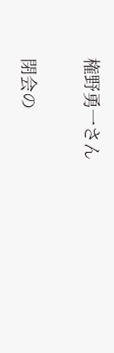権野勇一さん

閉会の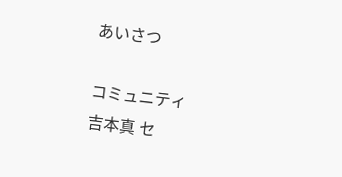あいさつ

コミュニティ
吉本真 セ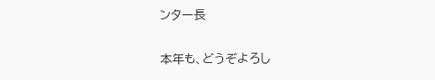ンター長

本年も、どうぞよろし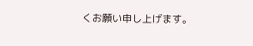くお願い申し上げます。